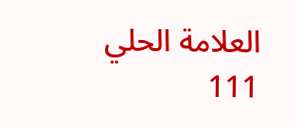العلامة الحلي
111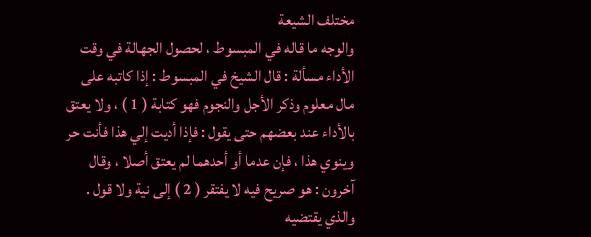مختلف الشيعة
والوجه ما قاله في المبسوط ، لحصول الجهالة في وقت الأداء مسألة : قال الشيخ في المبسوط : إذا كاتبه على مال معلوم وذكر الأجل والنجوم فهو كتابة ( 1 ) ، ولا يعتق بالأداء عند بعضهم حتى يقول : فإذا أديت إلي هذا فأنت حر وينوي هذا ، فإن عدما أو أحدهما لم يعتق أصلا ، وقال آخرون : هو صريح فيه لا يفتقر ( 2 ) إلى نية ولا قول . والذي يقتضيه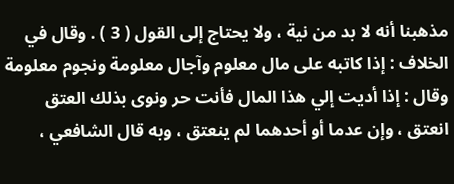مذهبنا أنه لا بد من نية ، ولا يحتاج إلى القول ( 3 ) . وقال في الخلاف : إذا كاتبه على مال معلوم وآجال معلومة ونجوم معلومة وقال : إذا أديت إلي هذا المال فأنت حر ونوى بذلك العتق انعتق ، وإن عدما أو أحدهما لم ينعتق ، وبه قال الشافعي ،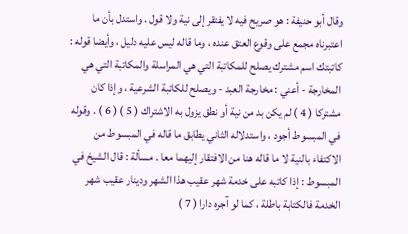وقال أبو حنيفة : هو صريح فيه لا يفتقر إلى نية ولا قول . واستدل بأن ما اعتبرناه مجمع على وقوع العتق عنده ، وما قاله ليس عليه دليل ، وأيضا قوله : كاتبتك اسم مشترك يصلح للمكاتبة التي هي المراسلة والمكاتبة التي هي المخارجة - أعني : مخارجة العبد - ويصلح للكاتبة الشرعية ، وإذا كان مشتركا ( 4 ) لم يكن بد من نية أو نطق يزول به الاشتراك ( 5 ) ( 6 ) . وقوله في المبسوط أجود ، واستدلاله الثاني يطابق ما قاله في المبسوط من الاكتفاء بالنية لا ما قاله هنا من الافتقار إليهما معا . مسألة : قال الشيخ في المبسوط : إذا كاتبه على خدمة شهر عقيب هذا الشهر ودينار عقيب شهر الخدمة فالكتابة باطلة ، كما لو آجره دارا ( 7 )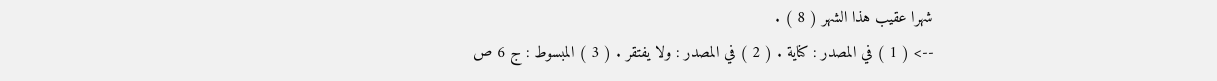شهرا عقيب هذا الشهر ( 8 ) .
--> ( 1 ) في المصدر : كناية . ( 2 ) في المصدر : ولا يفتقر . ( 3 ) المبسوط : ج 6 ص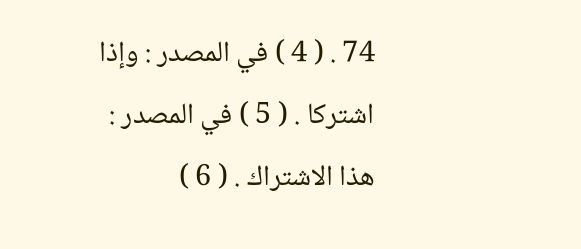74 . ( 4 ) في المصدر : وإذا اشتركا . ( 5 ) في المصدر : هذا الاشتراك . ( 6 )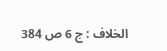الخلاف : ج 6 ص 384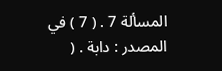المسألة 7 . ( 7 ) في المصدر : دابة . (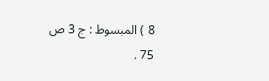8 ) المبسوط : ج 3 ص 75 .